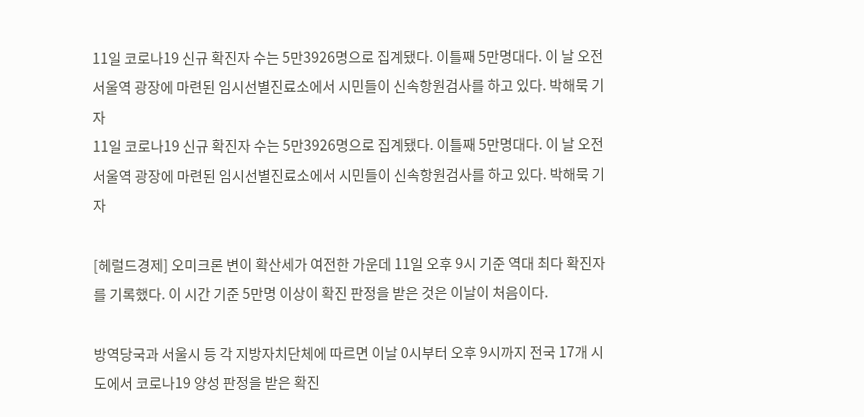11일 코로나19 신규 확진자 수는 5만3926명으로 집계됐다. 이틀째 5만명대다. 이 날 오전 서울역 광장에 마련된 임시선별진료소에서 시민들이 신속항원검사를 하고 있다. 박해묵 기자
11일 코로나19 신규 확진자 수는 5만3926명으로 집계됐다. 이틀째 5만명대다. 이 날 오전 서울역 광장에 마련된 임시선별진료소에서 시민들이 신속항원검사를 하고 있다. 박해묵 기자

[헤럴드경제] 오미크론 변이 확산세가 여전한 가운데 11일 오후 9시 기준 역대 최다 확진자를 기록했다. 이 시간 기준 5만명 이상이 확진 판정을 받은 것은 이날이 처음이다.

방역당국과 서울시 등 각 지방자치단체에 따르면 이날 0시부터 오후 9시까지 전국 17개 시도에서 코로나19 양성 판정을 받은 확진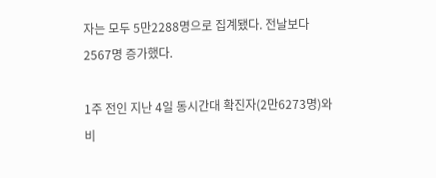자는 모두 5만2288명으로 집계됐다. 전날보다 2567명 증가했다.

1주 전인 지난 4일 동시간대 확진자(2만6273명)와 비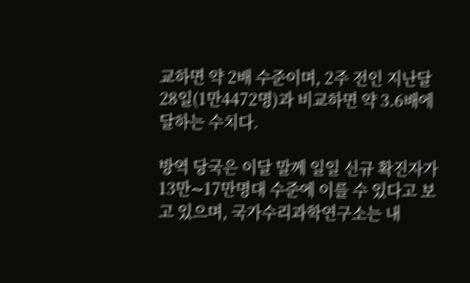교하면 약 2배 수준이며, 2주 전인 지난달 28일(1만4472명)과 비교하면 약 3.6배에 달하는 수치다.

방역 당국은 이달 말께 일일 신규 확진자가 13만∼17만명대 수준에 이를 수 있다고 보고 있으며, 국가수리과학연구소는 내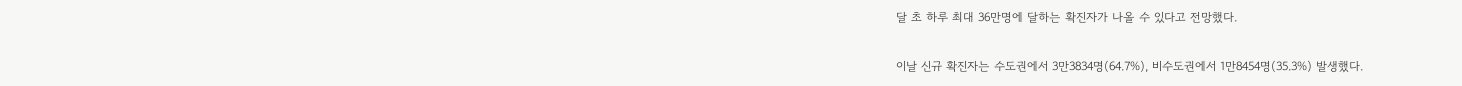달 초 하루 최대 36만명에 달하는 확진자가 나올 수 있다고 전망했다.

이날 신규 확진자는 수도권에서 3만3834명(64.7%), 비수도권에서 1만8454명(35.3%) 발생했다.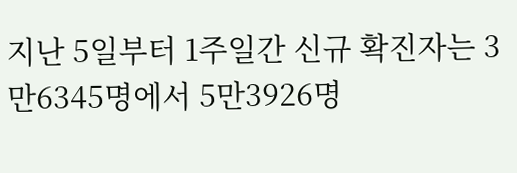지난 5일부터 1주일간 신규 확진자는 3만6345명에서 5만3926명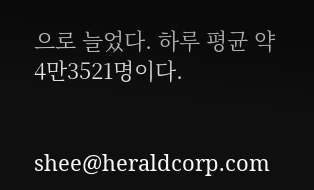으로 늘었다. 하루 평균 약 4만3521명이다.


shee@heraldcorp.com